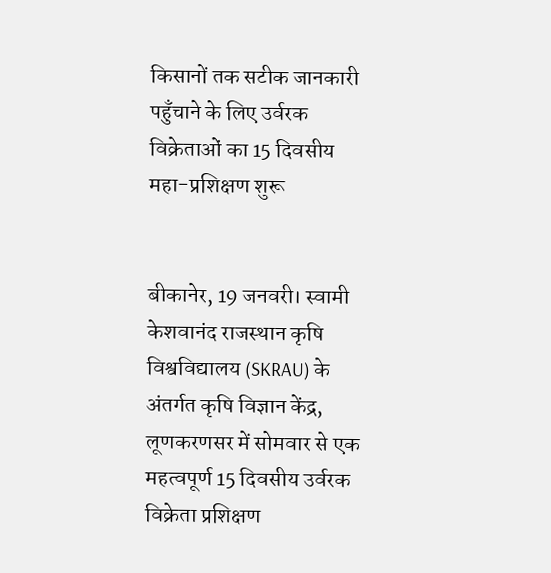किसानों तक सटीक जानकारी पहुँचाने के लिए उर्वरक विक्रेताओं का 15 दिवसीय महा-प्रशिक्षण शुरू


बीकानेर, 19 जनवरी। स्वामी केशवानंद राजस्थान कृषि विश्वविद्यालय (SKRAU) के अंतर्गत कृषि विज्ञान केंद्र, लूणकरणसर में सोमवार से एक महत्वपूर्ण 15 दिवसीय उर्वरक विक्रेता प्रशिक्षण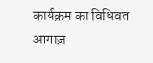कार्यक्रम का विधिवत आगाज़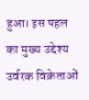हुआ। इस पहल का मुख्य उद्देश्य उर्वरक विक्रेताओं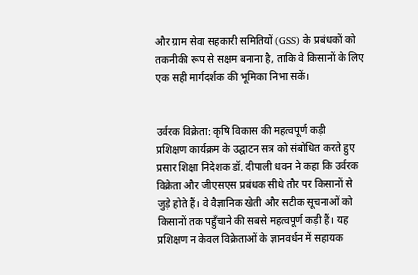और ग्राम सेवा सहकारी समितियों (GSS) के प्रबंधकों को तकनीकी रूप से सक्षम बनाना है, ताकि वे किसानों के लिए एक सही मार्गदर्शक की भूमिका निभा सकें।


उर्वरक विक्रेता: कृषि विकास की महत्वपूर्ण कड़ी
प्रशिक्षण कार्यक्रम के उद्घाटन सत्र को संबोधित करते हुए प्रसार शिक्षा निदेशक डॉ. दीपाली धवन ने कहा कि उर्वरक विक्रेता और जीएसएस प्रबंधक सीधे तौर पर किसानों से जुड़े होते हैं। वे वैज्ञानिक खेती और सटीक सूचनाओं को किसानों तक पहुँचाने की सबसे महत्वपूर्ण कड़ी हैं। यह प्रशिक्षण न केवल विक्रेताओं के ज्ञानवर्धन में सहायक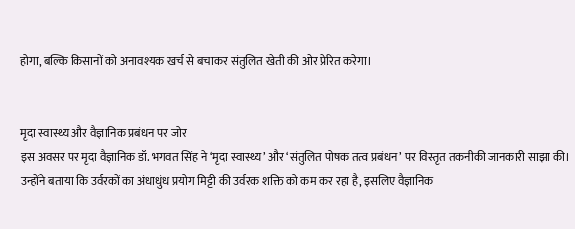होगा, बल्कि किसानों को अनावश्यक खर्च से बचाकर संतुलित खेती की ओर प्रेरित करेगा।


मृदा स्वास्थ्य और वैज्ञानिक प्रबंधन पर जोर
इस अवसर पर मृदा वैज्ञानिक डॉ. भगवत सिंह ने ‘मृदा स्वास्थ्य’ और ‘संतुलित पोषक तत्व प्रबंधन’ पर विस्तृत तकनीकी जानकारी साझा की। उन्होंने बताया कि उर्वरकों का अंधाधुंध प्रयोग मिट्टी की उर्वरक शक्ति को कम कर रहा है, इसलिए वैज्ञानिक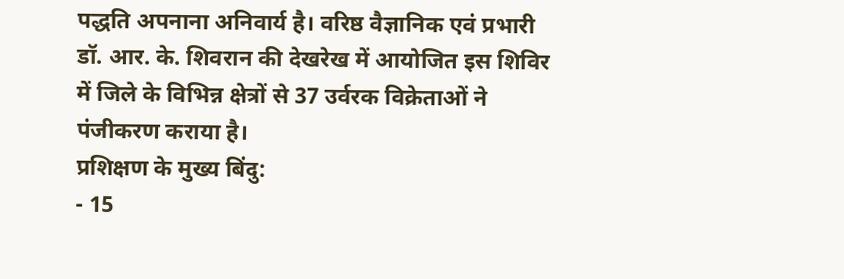पद्धति अपनाना अनिवार्य है। वरिष्ठ वैज्ञानिक एवं प्रभारी डॉ. आर. के. शिवरान की देखरेख में आयोजित इस शिविर में जिले के विभिन्न क्षेत्रों से 37 उर्वरक विक्रेताओं ने पंजीकरण कराया है।
प्रशिक्षण के मुख्य बिंदु:
- 15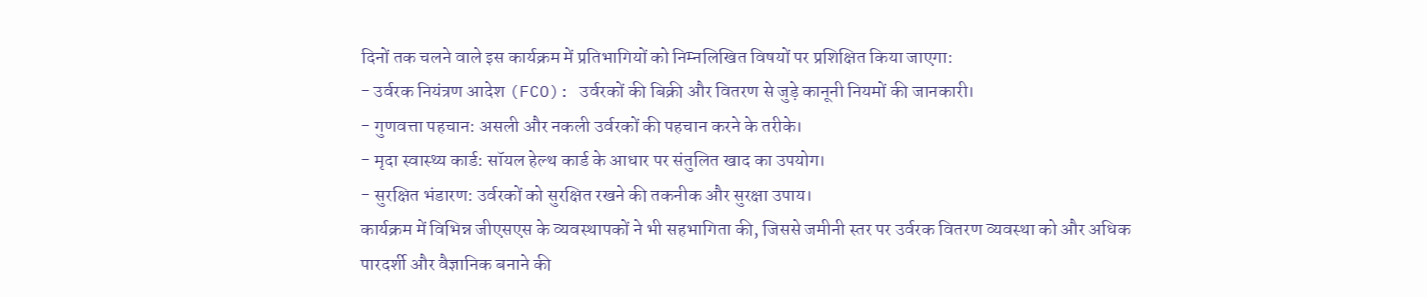दिनों तक चलने वाले इस कार्यक्रम में प्रतिभागियों को निम्नलिखित विषयों पर प्रशिक्षित किया जाएगा:
- उर्वरक नियंत्रण आदेश (FCO): उर्वरकों की बिक्री और वितरण से जुड़े कानूनी नियमों की जानकारी।
- गुणवत्ता पहचान: असली और नकली उर्वरकों की पहचान करने के तरीके।
- मृदा स्वास्थ्य कार्ड: सॉयल हेल्थ कार्ड के आधार पर संतुलित खाद का उपयोग।
- सुरक्षित भंडारण: उर्वरकों को सुरक्षित रखने की तकनीक और सुरक्षा उपाय।
कार्यक्रम में विभिन्न जीएसएस के व्यवस्थापकों ने भी सहभागिता की, जिससे जमीनी स्तर पर उर्वरक वितरण व्यवस्था को और अधिक पारदर्शी और वैज्ञानिक बनाने की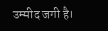उम्मीद जगी है।